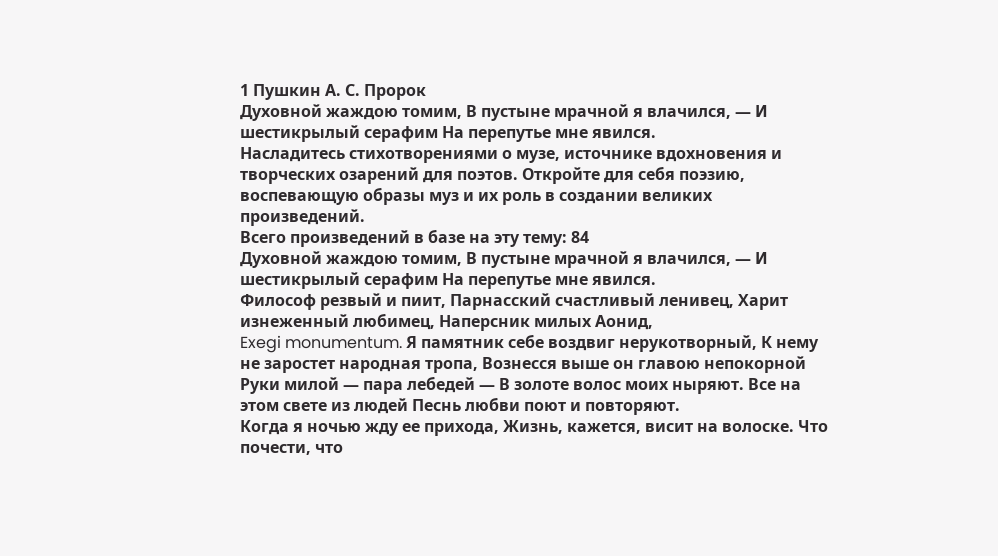1 Пушкин А. С. Пророк
Духовной жаждою томим, В пустыне мрачной я влачился, — И шестикрылый серафим На перепутье мне явился.
Насладитесь стихотворениями о музе, источнике вдохновения и творческих озарений для поэтов. Откройте для себя поэзию, воспевающую образы муз и их роль в создании великих произведений.
Всего произведений в базе на эту тему: 84
Духовной жаждою томим, В пустыне мрачной я влачился, — И шестикрылый серафим На перепутье мне явился.
Философ резвый и пиит, Парнасский счастливый ленивец, Харит изнеженный любимец, Наперсник милых Аонид,
Exegi monumentum. Я памятник себе воздвиг нерукотворный, К нему не заростет народная тропа, Вознесся выше он главою непокорной
Руки милой — пара лебедей — В золоте волос моих ныряют. Все на этом свете из людей Песнь любви поют и повторяют.
Когда я ночью жду ее прихода, Жизнь, кажется, висит на волоске. Что почести, что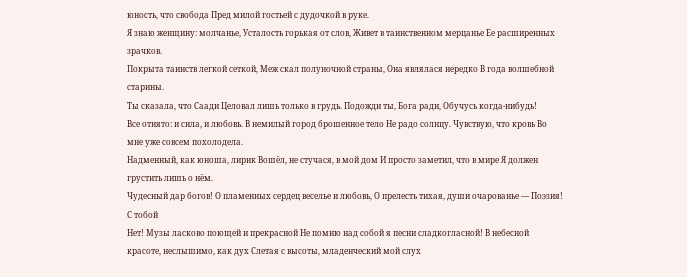юность, что свобода Пред милой гостьей с дудочкой в руке.
Я знаю женщину: молчанье, Усталость горькая от слов, Живет в таинственном мерцанье Ее расширенных зрачков.
Покрыта таинств легкой сеткой, Меж скал полуночной страны, Она являлася нередко В года волшебной старины.
Ты сказала, что Саади Целовал лишь только в грудь. Подожди ты, Бога ради, Обучусь когда-нибудь!
Все отнято: и сила, и любовь. В немилый город брошенное тело Не радо солнцу. Чувствую, что кровь Во мне уже совсем похолодела.
Надменный, как юноша, лирик Вошёл, не стучася, в мой дом И просто заметил, что в мире Я должен грустить лишь о нём.
Чудесный дар богов! О пламенных сердец веселье и любовь, О прелесть тихая, души очарованье — Поэзия! С тобой
Нет! Музы ласково поющей и прекрасной Не помню над собой я песни сладкогласной! В небесной красоте, неслышимо, как дух Слетая с высоты, младенческий мой слух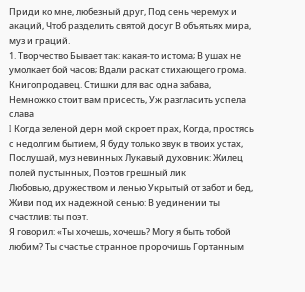Приди ко мне, любезный друг, Под сень черемух и акаций, Чтоб разделить святой досуг В объятьях мира, муз и граций.
1. Творчество Бывает так: какая-то истома; В ушах не умолкает бой часов; Вдали раскат стихающего грома.
Книгопродавец. Стишки для вас одна забава, Немножко стоит вам присесть, Уж разгласить успела слава
I Когда зеленой дерн мой скроет прах, Когда, простясь с недолгим бытием, Я буду только звук в твоих устах,
Послушай, муз невинных Лукавый духовник: Жилец полей пустынных, Поэтов грешный лик
Любовью, дружеством и ленью Укрытый от забот и бед, Живи под их надежной сенью: В уединении ты счастлив: ты поэт.
Я говорил: «Ты хочешь, хочешь? Могу я быть тобой любим? Ты счастье странное пророчишь Гортанным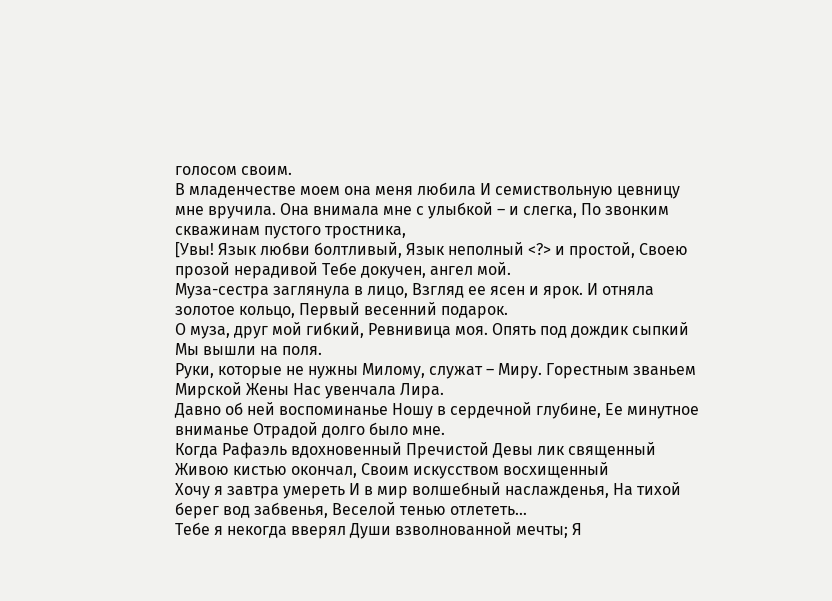голосом своим.
В младенчестве моем она меня любила И семиствольную цевницу мне вручила. Она внимала мне с улыбкой – и слегка, По звонким скважинам пустого тростника,
[Увы! Язык любви болтливый, Язык неполный <?> и простой, Своею прозой нерадивой Тебе докучен, ангел мой.
Муза-сестра заглянула в лицо, Взгляд ее ясен и ярок. И отняла золотое кольцо, Первый весенний подарок.
О муза, друг мой гибкий, Ревнивица моя. Опять под дождик сыпкий Мы вышли на поля.
Руки, которые не нужны Милому, служат – Миру. Горестным званьем Мирской Жены Нас увенчала Лира.
Давно об ней воспоминанье Ношу в сердечной глубине, Ее минутное вниманье Отрадой долго было мне.
Когда Рафаэль вдохновенный Пречистой Девы лик священный Живою кистью окончал, Своим искусством восхищенный
Хочу я завтра умереть И в мир волшебный наслажденья, На тихой берег вод забвенья, Веселой тенью отлететь…
Тебе я некогда вверял Души взволнованной мечты; Я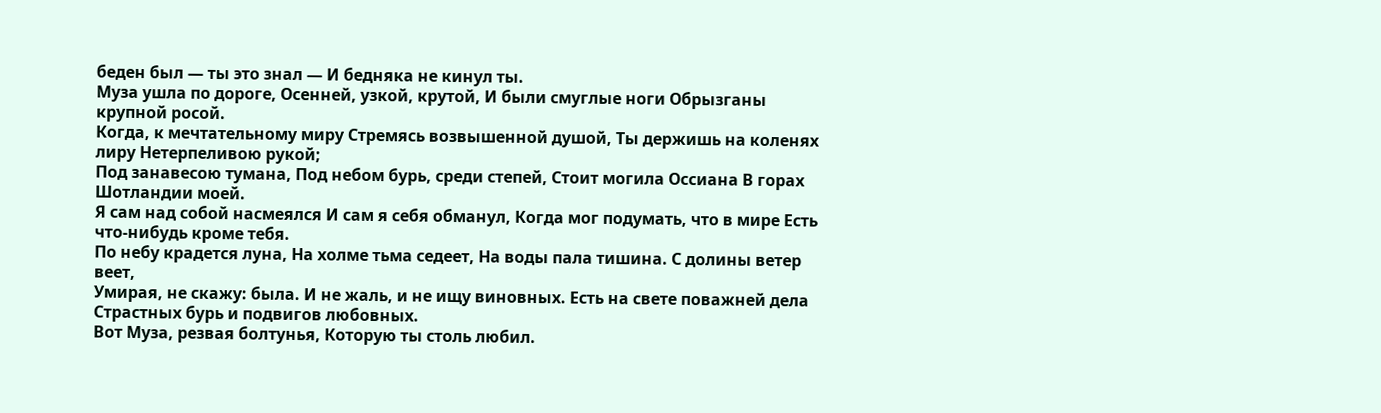беден был — ты это знал — И бедняка не кинул ты.
Муза ушла по дороге, Осенней, узкой, крутой, И были смуглые ноги Обрызганы крупной росой.
Когда, к мечтательному миру Стремясь возвышенной душой, Ты держишь на коленях лиру Нетерпеливою рукой;
Под занавесою тумана, Под небом бурь, среди степей, Стоит могила Оссиана В горах Шотландии моей.
Я сам над собой насмеялся И сам я себя обманул, Когда мог подумать, что в мире Есть что-нибудь кроме тебя.
По небу крадется луна, На холме тьма седеет, На воды пала тишина. С долины ветер веет,
Умирая, не скажу: была. И не жаль, и не ищу виновных. Есть на свете поважней дела Страстных бурь и подвигов любовных.
Вот Муза, резвая болтунья, Которую ты столь любил.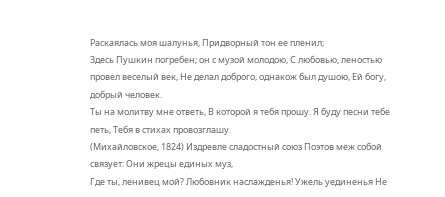Раскаялась моя шалунья, Придворный тон ее пленил;
Здесь Пушкин погребен; он с музой молодою, С любовью, леностью провел веселый век, Не делал доброго, однакож был душою, Ей богу, добрый человек.
Ты на молитву мне ответь, В которой я тебя прошу. Я буду песни тебе петь, Тебя в стихах провозглашу.
(Михайловское, 1824) Издревле сладостный союз Поэтов меж собой связует: Они жрецы единых муз,
Где ты, ленивец мой? Любовник наслажденья! Ужель уединенья Не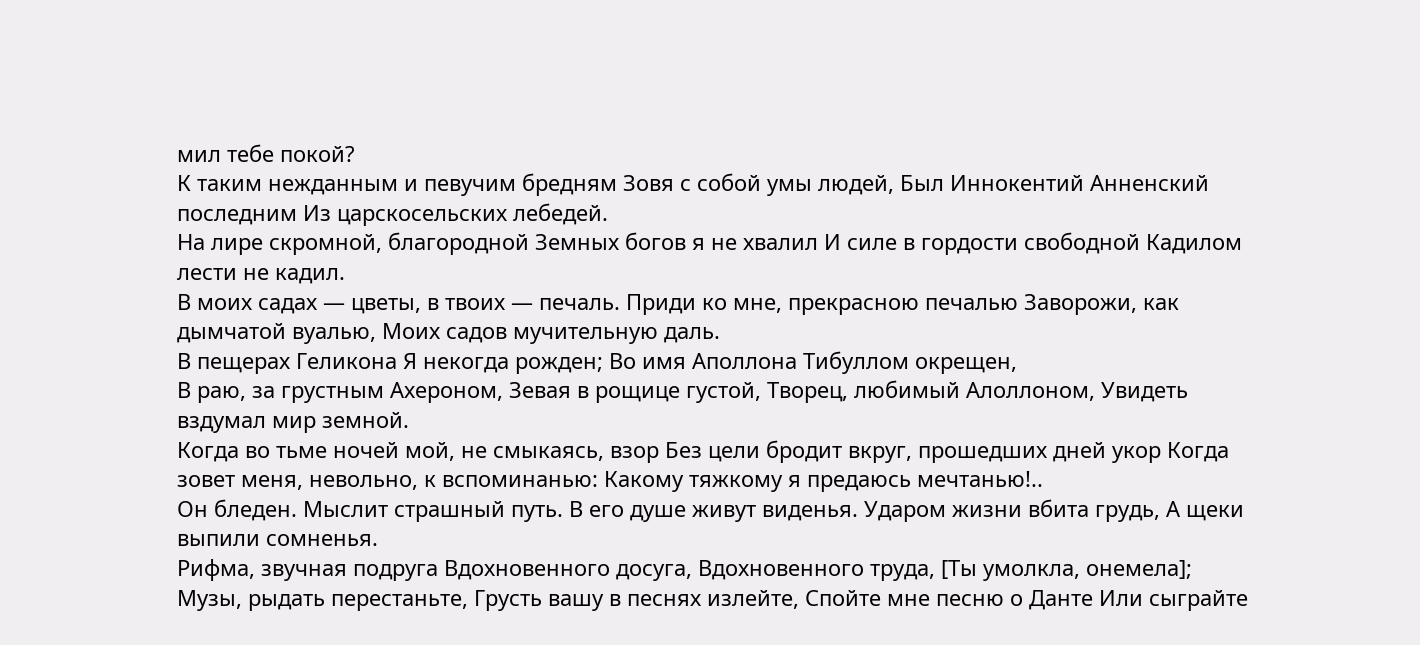мил тебе покой?
К таким нежданным и певучим бредням Зовя с собой умы людей, Был Иннокентий Анненский последним Из царскосельских лебедей.
На лире скромной, благородной Земных богов я не хвалил И силе в гордости свободной Кадилом лести не кадил.
В моих садах — цветы, в твоих — печаль. Приди ко мне, прекрасною печалью Заворожи, как дымчатой вуалью, Моих садов мучительную даль.
В пещерах Геликона Я некогда рожден; Во имя Аполлона Тибуллом окрещен,
В раю, за грустным Ахероном, Зевая в рощице густой, Творец, любимый Алоллоном, Увидеть вздумал мир земной.
Когда во тьме ночей мой, не смыкаясь, взор Без цели бродит вкруг, прошедших дней укор Когда зовет меня, невольно, к вспоминанью: Какому тяжкому я предаюсь мечтанью!..
Он бледен. Мыслит страшный путь. В его душе живут виденья. Ударом жизни вбита грудь, А щеки выпили сомненья.
Рифма, звучная подруга Вдохновенного досуга, Вдохновенного труда, [Ты умолкла, онемела];
Музы, рыдать перестаньте, Грусть вашу в песнях излейте, Спойте мне песню о Данте Или сыграйте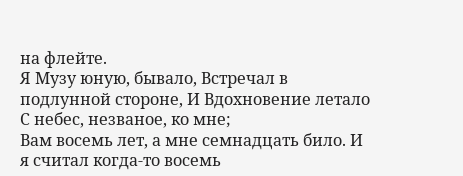на флейте.
Я Музу юную, бывало, Встречал в подлунной стороне, И Вдохновение летало С небес, незваное, ко мне;
Вам восемь лет, а мне семнадцать било. И я считал когда-то восемь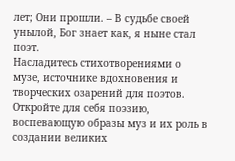лет; Они прошли. – В судьбе своей унылой, Бог знает как, я ныне стал поэт.
Насладитесь стихотворениями о музе, источнике вдохновения и творческих озарений для поэтов. Откройте для себя поэзию, воспевающую образы муз и их роль в создании великих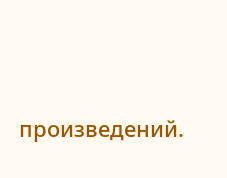произведений.